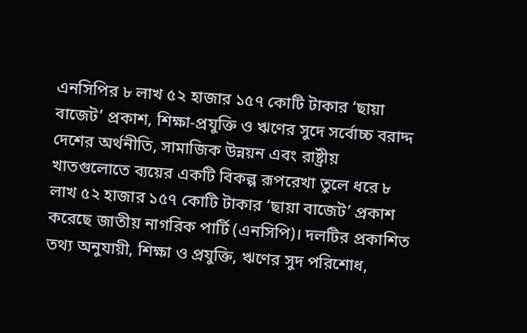এনসিপির ৮ লাখ ৫২ হাজার ১৫৭ কোটি টাকার ‘ছায়া বাজেট’ প্রকাশ, শিক্ষা-প্রযুক্তি ও ঋণের সুদে সর্বোচ্চ বরাদ্দ
দেশের অর্থনীতি, সামাজিক উন্নয়ন এবং রাষ্ট্রীয় খাতগুলোতে ব্যয়ের একটি বিকল্প রূপরেখা তুলে ধরে ৮ লাখ ৫২ হাজার ১৫৭ কোটি টাকার ‘ছায়া বাজেট’ প্রকাশ করেছে জাতীয় নাগরিক পার্টি (এনসিপি)। দলটির প্রকাশিত তথ্য অনুযায়ী, শিক্ষা ও প্রযুক্তি, ঋণের সুদ পরিশোধ,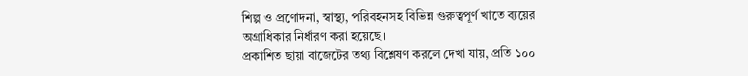শিল্প ও প্রণোদনা, স্বাস্থ্য, পরিবহনসহ বিভিন্ন গুরুত্বপূর্ণ খাতে ব্যয়ের অগ্রাধিকার নির্ধারণ করা হয়েছে।
প্রকাশিত ছায়া বাজেটের তথ্য বিশ্লেষণ করলে দেখা যায়, প্রতি ১০০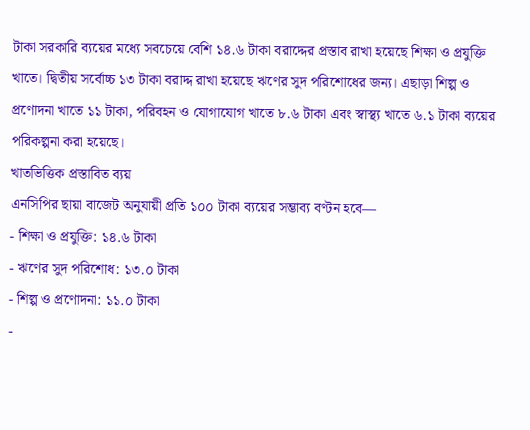টাকা সরকারি ব্যয়ের মধ্যে সবচেয়ে বেশি ১৪.৬ টাকা বরাদ্দের প্রস্তাব রাখা হয়েছে শিক্ষা ও প্রযুক্তি খাতে। দ্বিতীয় সর্বোচ্চ ১৩ টাকা বরাদ্দ রাখা হয়েছে ঋণের সুদ পরিশোধের জন্য। এছাড়া শিল্প ও প্রণোদনা খাতে ১১ টাকা, পরিবহন ও যোগাযোগ খাতে ৮.৬ টাকা এবং স্বাস্থ্য খাতে ৬.১ টাকা ব্যয়ের পরিকল্পনা করা হয়েছে।
খাতভিত্তিক প্রস্তাবিত ব্যয়
এনসিপির ছায়া বাজেট অনুযায়ী প্রতি ১০০ টাকা ব্যয়ের সম্ভাব্য বণ্টন হবে—
- শিক্ষা ও প্রযুক্তি: ১৪.৬ টাকা
- ঋণের সুদ পরিশোধ: ১৩.০ টাকা
- শিল্প ও প্রণোদনা: ১১.০ টাকা
-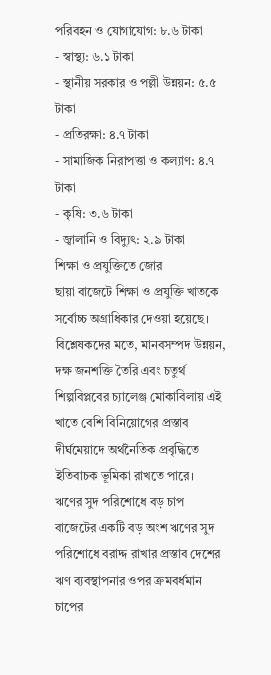পরিবহন ও যোগাযোগ: ৮.৬ টাকা
- স্বাস্থ্য: ৬.১ টাকা
- স্থানীয় সরকার ও পল্লী উন্নয়ন: ৫.৫ টাকা
- প্রতিরক্ষা: ৪.৭ টাকা
- সামাজিক নিরাপত্তা ও কল্যাণ: ৪.৭ টাকা
- কৃষি: ৩.৬ টাকা
- জ্বালানি ও বিদ্যুৎ: ২.৯ টাকা
শিক্ষা ও প্রযুক্তিতে জোর
ছায়া বাজেটে শিক্ষা ও প্রযুক্তি খাতকে সর্বোচ্চ অগ্রাধিকার দেওয়া হয়েছে। বিশ্লেষকদের মতে, মানবসম্পদ উন্নয়ন, দক্ষ জনশক্তি তৈরি এবং চতুর্থ শিল্পবিপ্লবের চ্যালেঞ্জ মোকাবিলায় এই খাতে বেশি বিনিয়োগের প্রস্তাব দীর্ঘমেয়াদে অর্থনৈতিক প্রবৃদ্ধিতে ইতিবাচক ভূমিকা রাখতে পারে।
ঋণের সুদ পরিশোধে বড় চাপ
বাজেটের একটি বড় অংশ ঋণের সুদ পরিশোধে বরাদ্দ রাখার প্রস্তাব দেশের ঋণ ব্যবস্থাপনার ওপর ক্রমবর্ধমান চাপের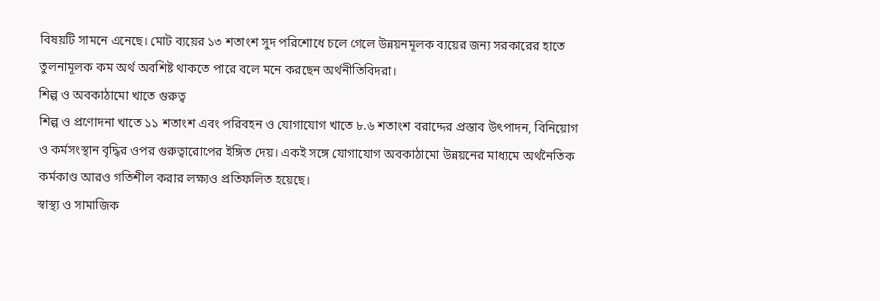বিষয়টি সামনে এনেছে। মোট ব্যয়ের ১৩ শতাংশ সুদ পরিশোধে চলে গেলে উন্নয়নমূলক ব্যয়ের জন্য সরকারের হাতে তুলনামূলক কম অর্থ অবশিষ্ট থাকতে পারে বলে মনে করছেন অর্থনীতিবিদরা।
শিল্প ও অবকাঠামো খাতে গুরুত্ব
শিল্প ও প্রণোদনা খাতে ১১ শতাংশ এবং পরিবহন ও যোগাযোগ খাতে ৮.৬ শতাংশ বরাদ্দের প্রস্তাব উৎপাদন, বিনিয়োগ ও কর্মসংস্থান বৃদ্ধির ওপর গুরুত্বারোপের ইঙ্গিত দেয়। একই সঙ্গে যোগাযোগ অবকাঠামো উন্নয়নের মাধ্যমে অর্থনৈতিক কর্মকাণ্ড আরও গতিশীল করার লক্ষ্যও প্রতিফলিত হয়েছে।
স্বাস্থ্য ও সামাজিক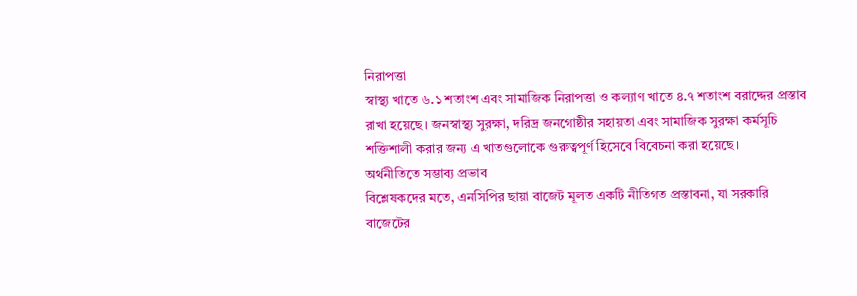নিরাপত্তা
স্বাস্থ্য খাতে ৬.১ শতাংশ এবং সামাজিক নিরাপত্তা ও কল্যাণ খাতে ৪.৭ শতাংশ বরাদ্দের প্রস্তাব রাখা হয়েছে। জনস্বাস্থ্য সুরক্ষা, দরিদ্র জনগোষ্ঠীর সহায়তা এবং সামাজিক সুরক্ষা কর্মসূচি শক্তিশালী করার জন্য এ খাতগুলোকে গুরুত্বপূর্ণ হিসেবে বিবেচনা করা হয়েছে।
অর্থনীতিতে সম্ভাব্য প্রভাব
বিশ্লেষকদের মতে, এনসিপির ছায়া বাজেট মূলত একটি নীতিগত প্রস্তাবনা, যা সরকারি বাজেটের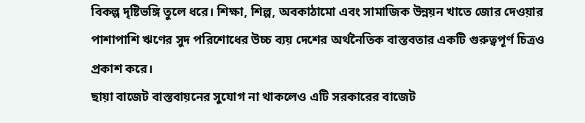বিকল্প দৃষ্টিভঙ্গি তুলে ধরে। শিক্ষা, শিল্প, অবকাঠামো এবং সামাজিক উন্নয়ন খাতে জোর দেওয়ার পাশাপাশি ঋণের সুদ পরিশোধের উচ্চ ব্যয় দেশের অর্থনৈতিক বাস্তবতার একটি গুরুত্বপূর্ণ চিত্রও প্রকাশ করে।
ছায়া বাজেট বাস্তবায়নের সুযোগ না থাকলেও এটি সরকারের বাজেট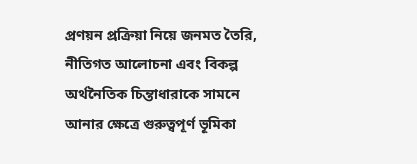প্রণয়ন প্রক্রিয়া নিয়ে জনমত তৈরি, নীতিগত আলোচনা এবং বিকল্প অর্থনৈতিক চিন্তাধারাকে সামনে আনার ক্ষেত্রে গুরুত্বপূর্ণ ভূমিকা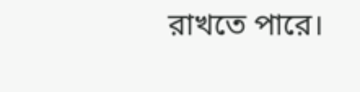রাখতে পারে।